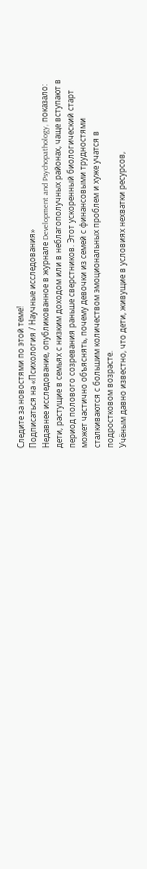Следите за новостями по этой теме!
Подписаться на «Психология / Научные исследования»
Недавнее исследование, опубликованное в журнале Development and Psychopathology, показало: дети, растущие в семьях с низким доходом или в неблагополучных районах, чаще вступают в период полового созревания раньше сверстников. Этот ускоренный биологический старт может частично объяснять, почему девочки из семей с финансовыми трудностями сталкиваются с большим количеством эмоциональных проблем и хуже учатся в подростковом возрасте.
Учёным давно известно, что дети, живущие в условиях нехватки ресурсов,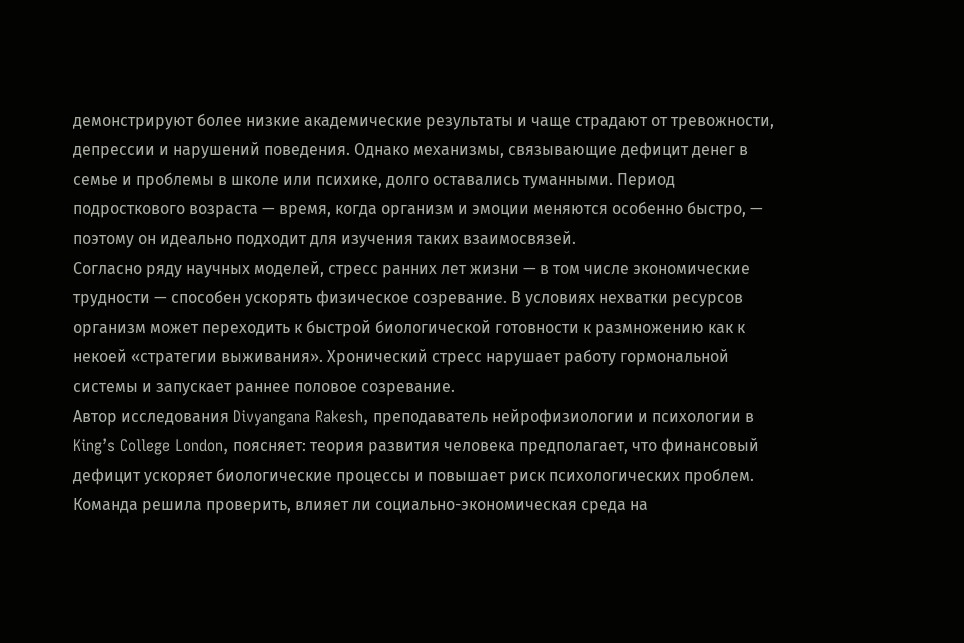демонстрируют более низкие академические результаты и чаще страдают от тревожности, депрессии и нарушений поведения. Однако механизмы, связывающие дефицит денег в семье и проблемы в школе или психике, долго оставались туманными. Период подросткового возраста — время, когда организм и эмоции меняются особенно быстро, — поэтому он идеально подходит для изучения таких взаимосвязей.
Согласно ряду научных моделей, стресс ранних лет жизни — в том числе экономические трудности — способен ускорять физическое созревание. В условиях нехватки ресурсов организм может переходить к быстрой биологической готовности к размножению как к некоей «стратегии выживания». Хронический стресс нарушает работу гормональной системы и запускает раннее половое созревание.
Автор исследования Divyangana Rakesh, преподаватель нейрофизиологии и психологии в King’s College London, поясняет: теория развития человека предполагает, что финансовый дефицит ускоряет биологические процессы и повышает риск психологических проблем. Команда решила проверить, влияет ли социально-экономическая среда на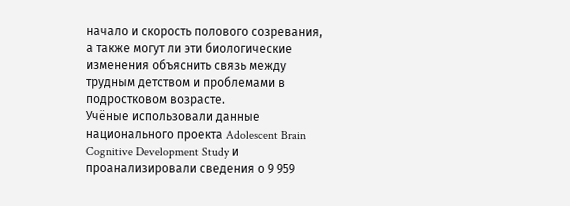начало и скорость полового созревания, а также могут ли эти биологические изменения объяснить связь между трудным детством и проблемами в подростковом возрасте.
Учёные использовали данные национального проекта Adolescent Brain Cognitive Development Study и проанализировали сведения о 9 959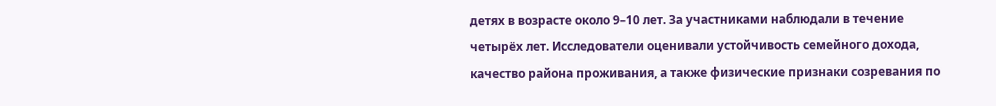детях в возрасте около 9–10 лет. За участниками наблюдали в течение четырёх лет. Исследователи оценивали устойчивость семейного дохода, качество района проживания, а также физические признаки созревания по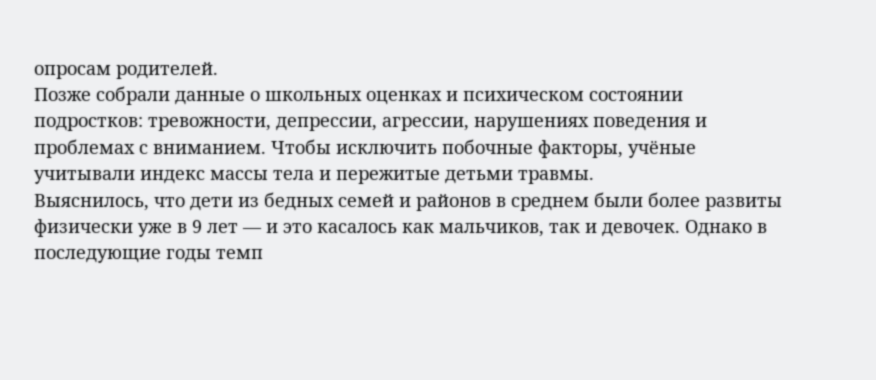опросам родителей.
Позже собрали данные о школьных оценках и психическом состоянии подростков: тревожности, депрессии, агрессии, нарушениях поведения и проблемах с вниманием. Чтобы исключить побочные факторы, учёные учитывали индекс массы тела и пережитые детьми травмы.
Выяснилось, что дети из бедных семей и районов в среднем были более развиты физически уже в 9 лет — и это касалось как мальчиков, так и девочек. Однако в последующие годы темп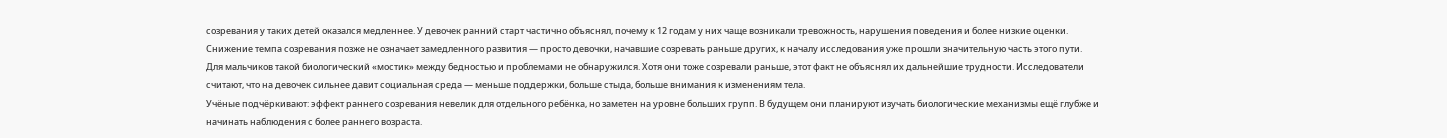созревания у таких детей оказался медленнее. У девочек ранний старт частично объяснял, почему к 12 годам у них чаще возникали тревожность, нарушения поведения и более низкие оценки.
Снижение темпа созревания позже не означает замедленного развития — просто девочки, начавшие созревать раньше других, к началу исследования уже прошли значительную часть этого пути.
Для мальчиков такой биологический «мостик» между бедностью и проблемами не обнаружился. Хотя они тоже созревали раньше, этот факт не объяснял их дальнейшие трудности. Исследователи считают, что на девочек сильнее давит социальная среда — меньше поддержки, больше стыда, больше внимания к изменениям тела.
Учёные подчёркивают: эффект раннего созревания невелик для отдельного ребёнка, но заметен на уровне больших групп. В будущем они планируют изучать биологические механизмы ещё глубже и начинать наблюдения с более раннего возраста.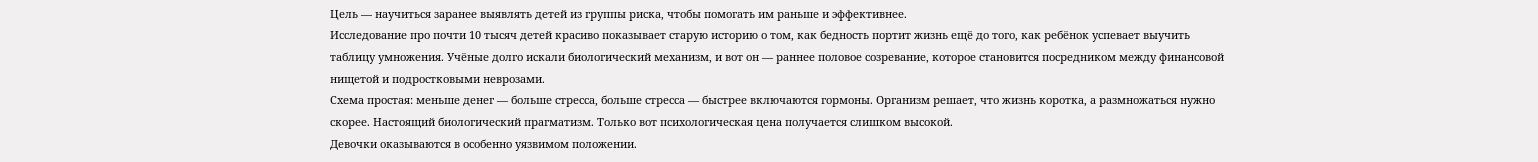Цель — научиться заранее выявлять детей из группы риска, чтобы помогать им раньше и эффективнее.
Исследование про почти 10 тысяч детей красиво показывает старую историю о том, как бедность портит жизнь ещё до того, как ребёнок успевает выучить таблицу умножения. Учёные долго искали биологический механизм, и вот он — раннее половое созревание, которое становится посредником между финансовой нищетой и подростковыми неврозами.
Схема простая: меньше денег — больше стресса, больше стресса — быстрее включаются гормоны. Организм решает, что жизнь коротка, а размножаться нужно скорее. Настоящий биологический прагматизм. Только вот психологическая цена получается слишком высокой.
Девочки оказываются в особенно уязвимом положении.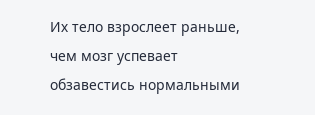Их тело взрослеет раньше, чем мозг успевает обзавестись нормальными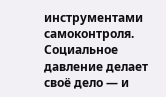инструментами самоконтроля. Социальное давление делает своё дело — и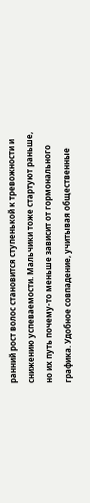ранний рост волос становится ступенькой к тревожности и снижению успеваемости. Мальчики тоже стартуют раньше, но их путь почему‑то меньше зависит от гормонального графика. Удобное совпадение, учитывая общественные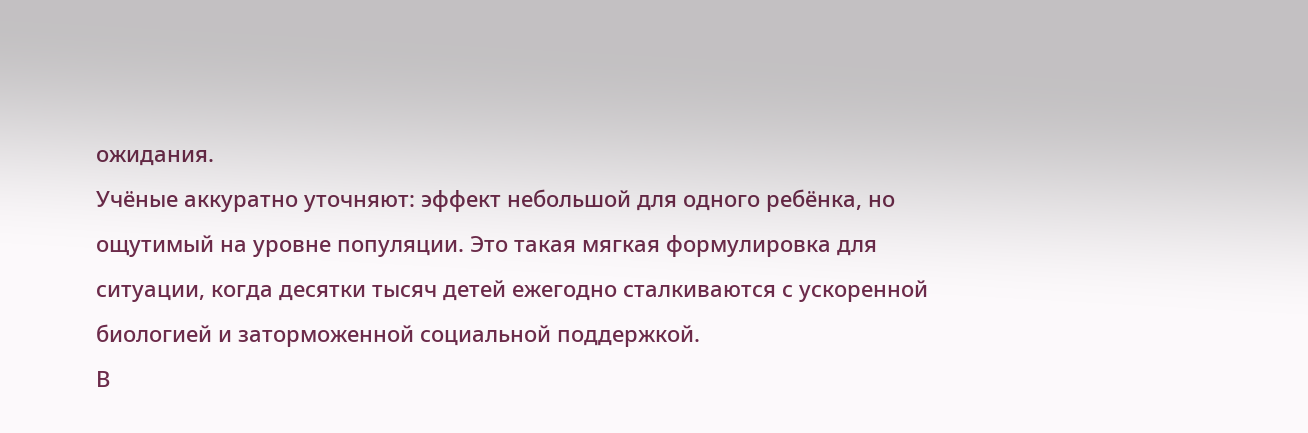ожидания.
Учёные аккуратно уточняют: эффект небольшой для одного ребёнка, но ощутимый на уровне популяции. Это такая мягкая формулировка для ситуации, когда десятки тысяч детей ежегодно сталкиваются с ускоренной биологией и заторможенной социальной поддержкой.
В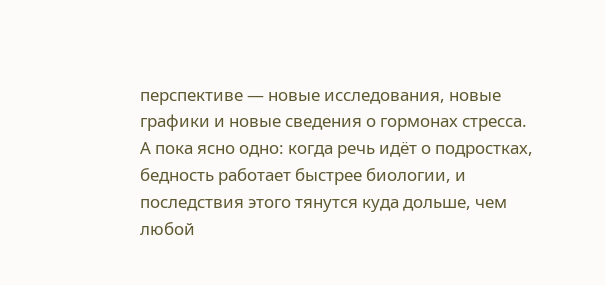перспективе — новые исследования, новые графики и новые сведения о гормонах стресса. А пока ясно одно: когда речь идёт о подростках, бедность работает быстрее биологии, и последствия этого тянутся куда дольше, чем любой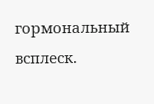гормональный всплеск.